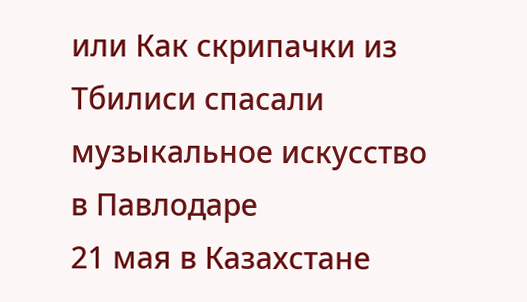или Как скрипачки из Тбилиси спасали музыкальное искусство в Павлодаре
21 мая в Казахстане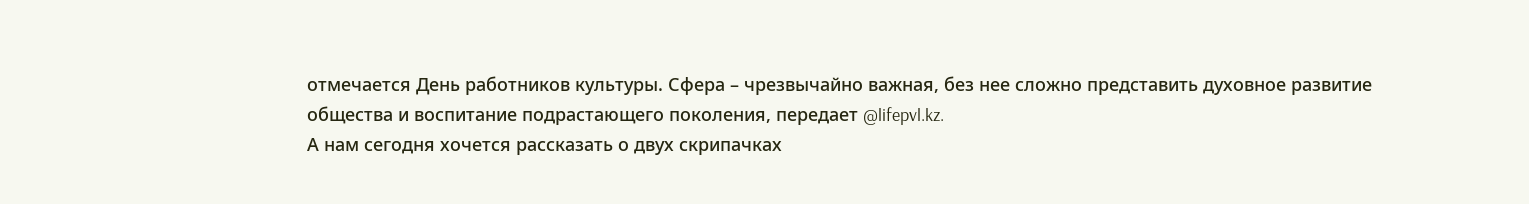отмечается День работников культуры. Сфера – чрезвычайно важная, без нее сложно представить духовное развитие общества и воспитание подрастающего поколения, передает @lifepvl.kz.
А нам сегодня хочется рассказать о двух скрипачках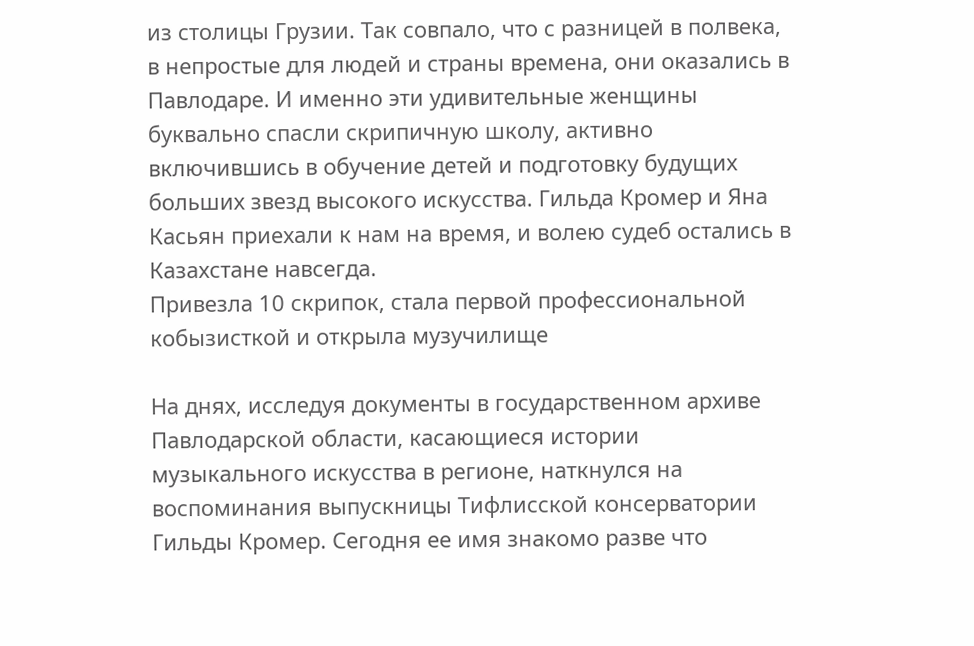из столицы Грузии. Так совпало, что с разницей в полвека, в непростые для людей и страны времена, они оказались в Павлодаре. И именно эти удивительные женщины буквально спасли скрипичную школу, активно включившись в обучение детей и подготовку будущих больших звезд высокого искусства. Гильда Кромер и Яна Касьян приехали к нам на время, и волею судеб остались в Казахстане навсегда.
Привезла 10 скрипок, стала первой профессиональной кобызисткой и открыла музучилище

На днях, исследуя документы в государственном архиве Павлодарской области, касающиеся истории музыкального искусства в регионе, наткнулся на воспоминания выпускницы Тифлисской консерватории Гильды Кромер. Сегодня ее имя знакомо разве что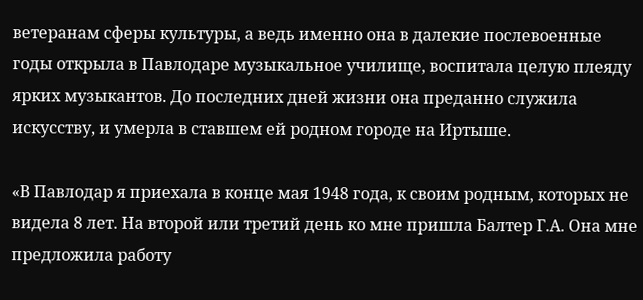ветеранам сферы культуры, а ведь именно она в далекие послевоенные годы открыла в Павлодаре музыкальное училище, воспитала целую плеяду ярких музыкантов. До последних дней жизни она преданно служила искусству, и умерла в ставшем ей родном городе на Иртыше.

«В Павлодар я приехала в конце мая 1948 года, к своим родным, которых не видела 8 лет. На второй или третий день ко мне пришла Балтер Г.А. Она мне предложила работу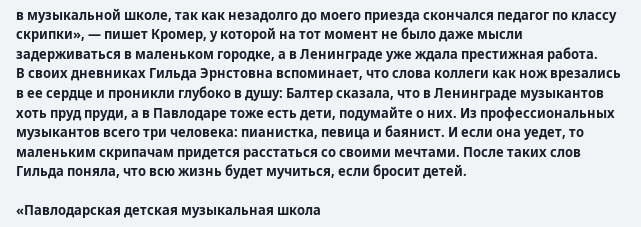в музыкальной школе, так как незадолго до моего приезда скончался педагог по классу скрипки», — пишет Кромер, у которой на тот момент не было даже мысли задерживаться в маленьком городке, а в Ленинграде уже ждала престижная работа.
В своих дневниках Гильда Эрнстовна вспоминает, что слова коллеги как нож врезались в ее сердце и проникли глубоко в душу: Балтер сказала, что в Ленинграде музыкантов хоть пруд пруди, а в Павлодаре тоже есть дети, подумайте о них. Из профессиональных музыкантов всего три человека: пианистка, певица и баянист. И если она уедет, то маленьким скрипачам придется расстаться со своими мечтами. После таких слов Гильда поняла, что всю жизнь будет мучиться, если бросит детей.

«Павлодарская детская музыкальная школа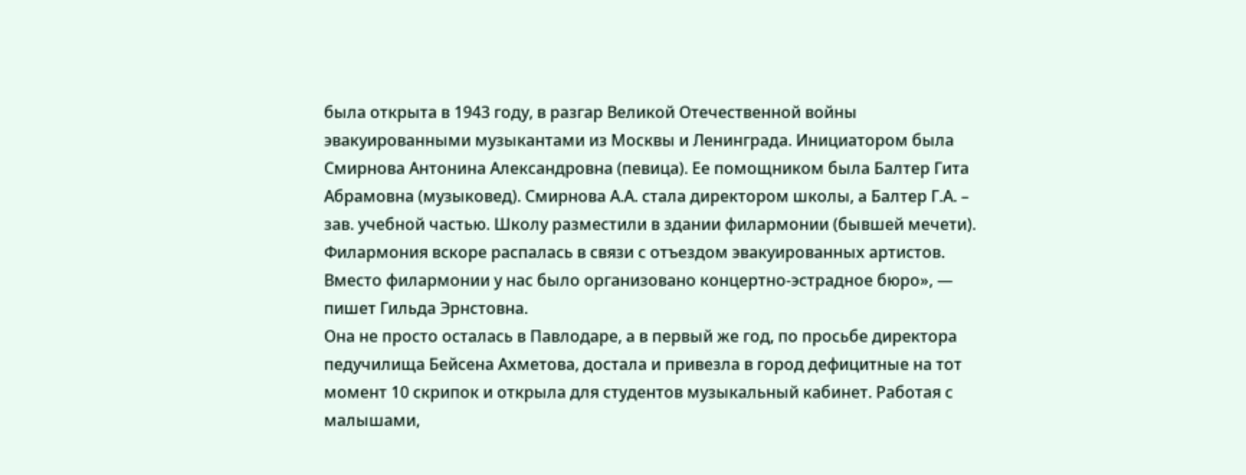была открыта в 1943 году, в разгар Великой Отечественной войны эвакуированными музыкантами из Москвы и Ленинграда. Инициатором была Смирнова Антонина Александровна (певица). Ее помощником была Балтер Гита Абрамовна (музыковед). Смирнова А.А. стала директором школы, а Балтер Г.А. – зав. учебной частью. Школу разместили в здании филармонии (бывшей мечети). Филармония вскоре распалась в связи с отъездом эвакуированных артистов. Вместо филармонии у нас было организовано концертно-эстрадное бюро», — пишет Гильда Эрнстовна.
Она не просто осталась в Павлодаре, а в первый же год, по просьбе директора педучилища Бейсена Ахметова, достала и привезла в город дефицитные на тот момент 10 скрипок и открыла для студентов музыкальный кабинет. Работая с малышами,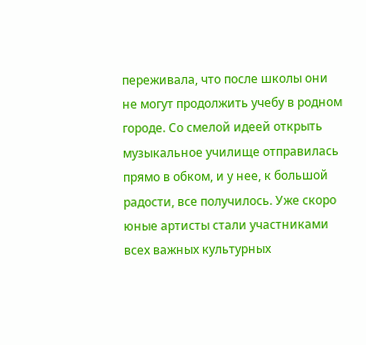переживала, что после школы они не могут продолжить учебу в родном городе. Со смелой идеей открыть музыкальное училище отправилась прямо в обком, и у нее, к большой радости, все получилось. Уже скоро юные артисты стали участниками всех важных культурных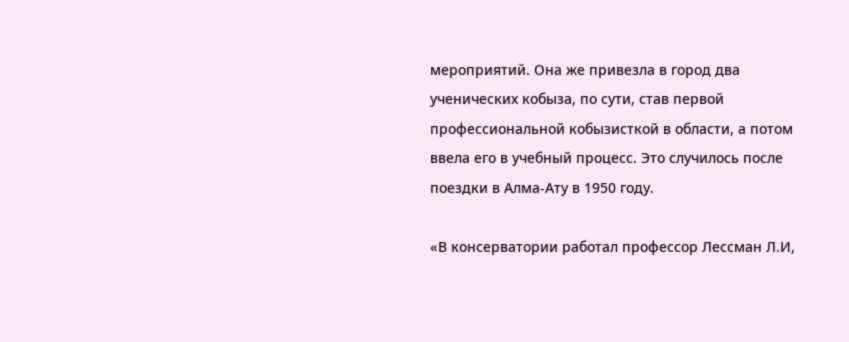мероприятий. Она же привезла в город два ученических кобыза, по сути, став первой профессиональной кобызисткой в области, а потом ввела его в учебный процесс. Это случилось после поездки в Алма-Ату в 1950 году.

«В консерватории работал профессор Лессман Л.И,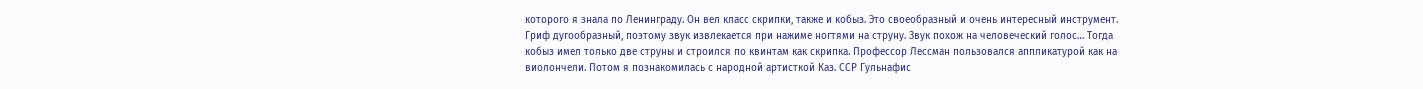которого я знала по Ленинграду. Он вел класс скрипки, также и кобыз. Это своеобразный и очень интересный инструмент. Гриф дугообразный, поэтому звук извлекается при нажиме ногтями на струну. Звук похож на человеческий голос… Тогда кобыз имел только две струны и строился по квинтам как скрипка. Профессор Лессман пользовался аппликатурой как на виолончели. Потом я познакомилась с народной артисткой Каз. ССР Гульнафис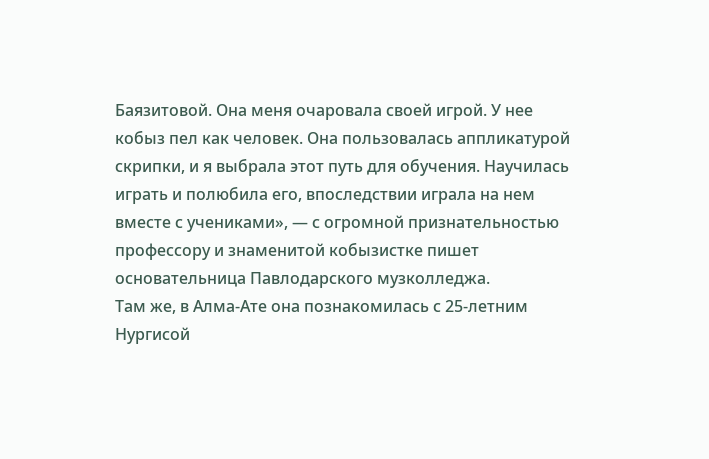Баязитовой. Она меня очаровала своей игрой. У нее кобыз пел как человек. Она пользовалась аппликатурой скрипки, и я выбрала этот путь для обучения. Научилась играть и полюбила его, впоследствии играла на нем вместе с учениками», — с огромной признательностью профессору и знаменитой кобызистке пишет основательница Павлодарского музколледжа.
Там же, в Алма-Ате она познакомилась с 25-летним Нургисой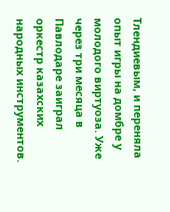Тлендиевым, и переняла опыт игры на домбре у молодого виртуоза. Уже через три месяца в Павлодаре заиграл оркестр казахских народных инструментов.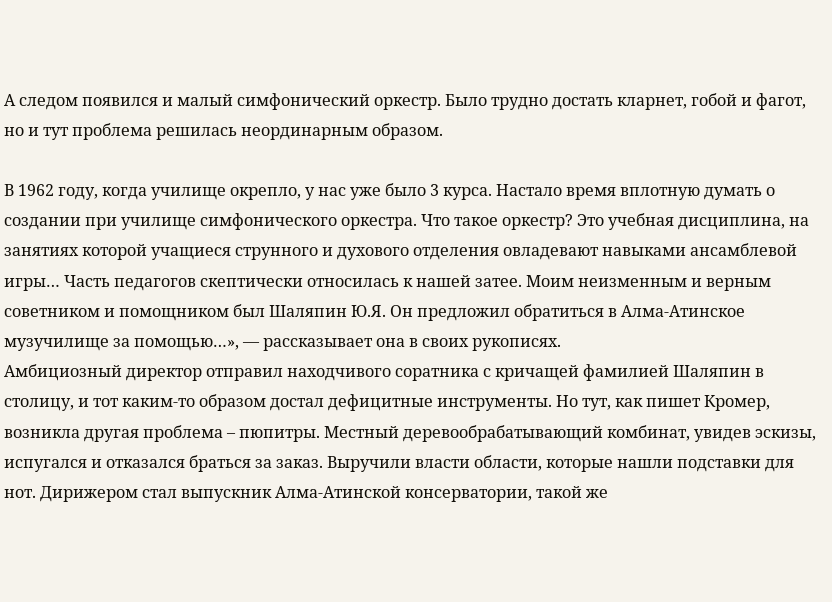А следом появился и малый симфонический оркестр. Было трудно достать кларнет, гобой и фагот, но и тут проблема решилась неординарным образом.

В 1962 году, когда училище окрепло, у нас уже было 3 курса. Настало время вплотную думать о создании при училище симфонического оркестра. Что такое оркестр? Это учебная дисциплина, на занятиях которой учащиеся струнного и духового отделения овладевают навыками ансамблевой игры… Часть педагогов скептически относилась к нашей затее. Моим неизменным и верным советником и помощником был Шаляпин Ю.Я. Он предложил обратиться в Алма-Атинское музучилище за помощью…», — рассказывает она в своих рукописях.
Амбициозный директор отправил находчивого соратника с кричащей фамилией Шаляпин в столицу, и тот каким-то образом достал дефицитные инструменты. Но тут, как пишет Кромер, возникла другая проблема – пюпитры. Местный деревообрабатывающий комбинат, увидев эскизы, испугался и отказался браться за заказ. Выручили власти области, которые нашли подставки для нот. Дирижером стал выпускник Алма-Атинской консерватории, такой же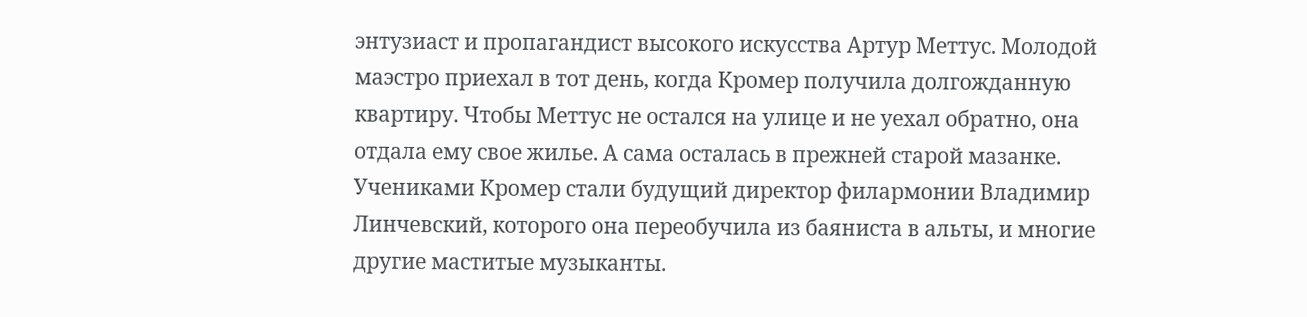энтузиаст и пропагандист высокого искусства Артур Меттус. Молодой маэстро приехал в тот день, когда Кромер получила долгожданную квартиру. Чтобы Меттус не остался на улице и не уехал обратно, она отдала ему свое жилье. А сама осталась в прежней старой мазанке.
Учениками Кромер стали будущий директор филармонии Владимир Линчевский, которого она переобучила из баяниста в альты, и многие другие маститые музыканты.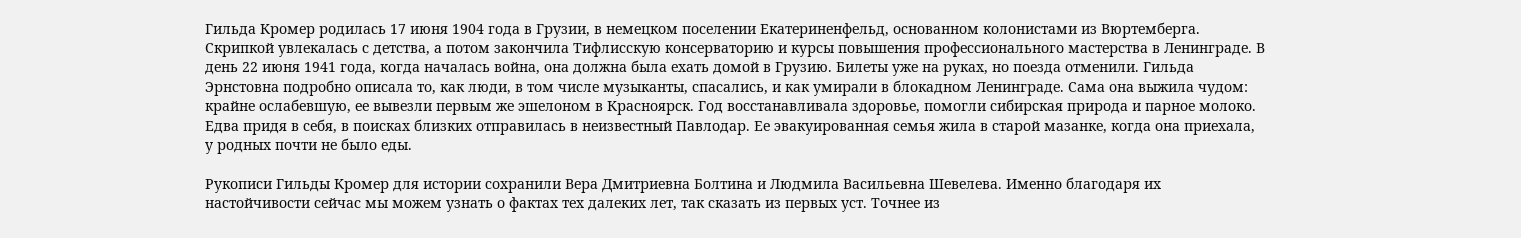Гильда Кромер родилась 17 июня 1904 года в Грузии, в немецком поселении Екатериненфельд, основанном колонистами из Вюртемберга. Скрипкой увлекалась с детства, а потом закончила Тифлисскую консерваторию и курсы повышения профессионального мастерства в Ленинграде. В день 22 июня 1941 года, когда началась война, она должна была ехать домой в Грузию. Билеты уже на руках, но поезда отменили. Гильда Эрнстовна подробно описала то, как люди, в том числе музыканты, спасались, и как умирали в блокадном Ленинграде. Сама она выжила чудом: крайне ослабевшую, ее вывезли первым же эшелоном в Красноярск. Год восстанавливала здоровье, помогли сибирская природа и парное молоко. Едва придя в себя, в поисках близких отправилась в неизвестный Павлодар. Ее эвакуированная семья жила в старой мазанке, когда она приехала, у родных почти не было еды.

Рукописи Гильды Кромер для истории сохранили Вера Дмитриевна Болтина и Людмила Васильевна Шевелева. Именно благодаря их настойчивости сейчас мы можем узнать о фактах тех далеких лет, так сказать из первых уст. Точнее из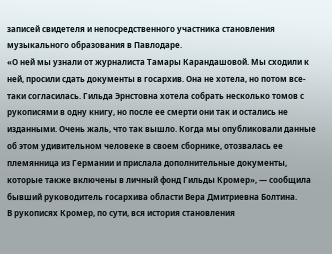записей свидетеля и непосредственного участника становления музыкального образования в Павлодаре.
«О ней мы узнали от журналиста Тамары Карандашовой. Мы сходили к ней, просили сдать документы в госархив. Она не хотела, но потом все-таки согласилась. Гильда Эрнстовна хотела собрать несколько томов с рукописями в одну книгу, но после ее смерти они так и остались не изданными. Очень жаль, что так вышло. Когда мы опубликовали данные об этом удивительном человеке в своем сборнике, отозвалась ее племянница из Германии и прислала дополнительные документы, которые также включены в личный фонд Гильды Кромер», — сообщила бывший руководитель госархива области Вера Дмитриевна Болтина.
В рукописях Кромер, по сути, вся история становления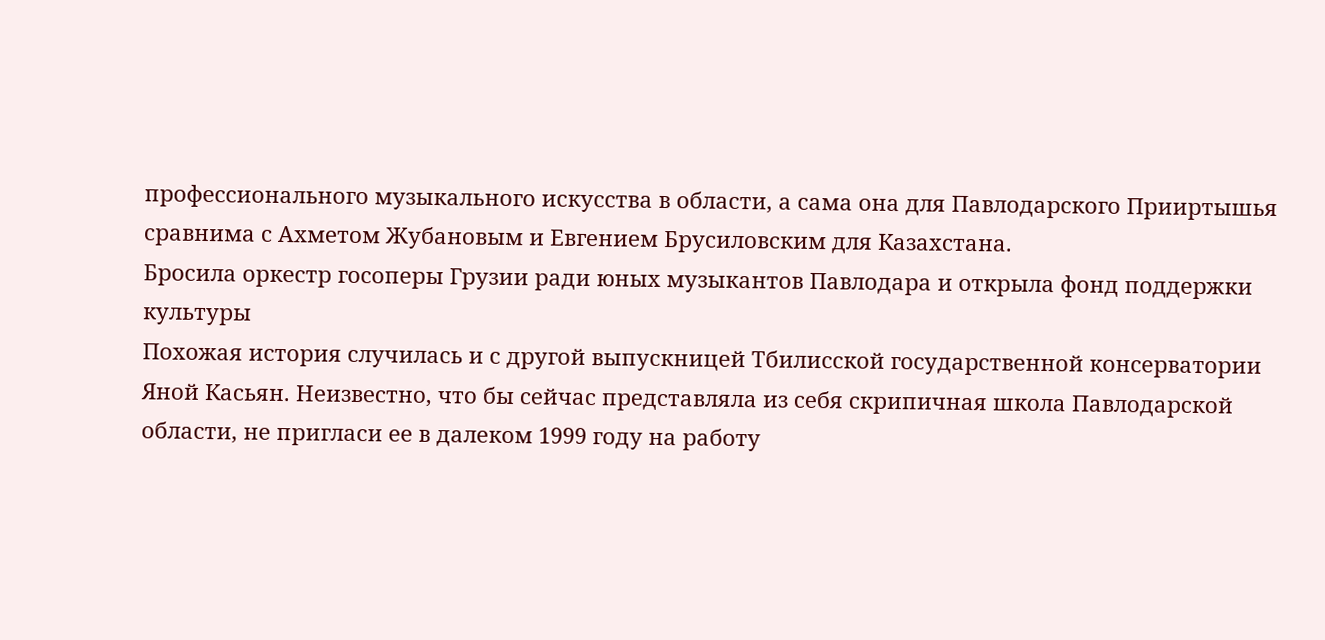профессионального музыкального искусства в области, а сама она для Павлодарского Прииртышья сравнима с Ахметом Жубановым и Евгением Брусиловским для Казахстана.
Бросила оркестр госоперы Грузии ради юных музыкантов Павлодара и открыла фонд поддержки культуры
Похожая история случилась и с другой выпускницей Тбилисской государственной консерватории Яной Касьян. Неизвестно, что бы сейчас представляла из себя скрипичная школа Павлодарской области, не пригласи ее в далеком 1999 году на работу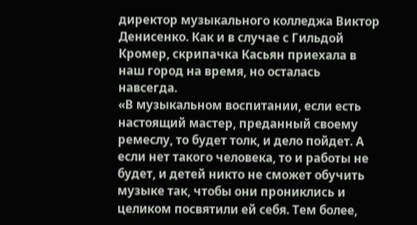директор музыкального колледжа Виктор Денисенко. Как и в случае с Гильдой Кромер, скрипачка Касьян приехала в наш город на время, но осталась навсегда.
«В музыкальном воспитании, если есть настоящий мастер, преданный своему ремеслу, то будет толк, и дело пойдет. А если нет такого человека, то и работы не будет, и детей никто не сможет обучить музыке так, чтобы они прониклись и целиком посвятили ей себя. Тем более,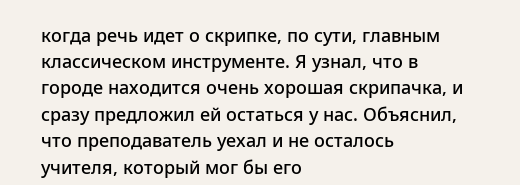когда речь идет о скрипке, по сути, главным классическом инструменте. Я узнал, что в городе находится очень хорошая скрипачка, и сразу предложил ей остаться у нас. Объяснил, что преподаватель уехал и не осталось учителя, который мог бы его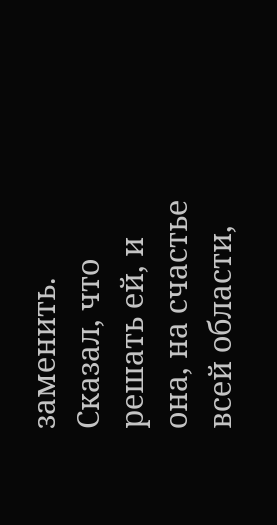заменить. Сказал, что решать ей, и она, на счастье всей области,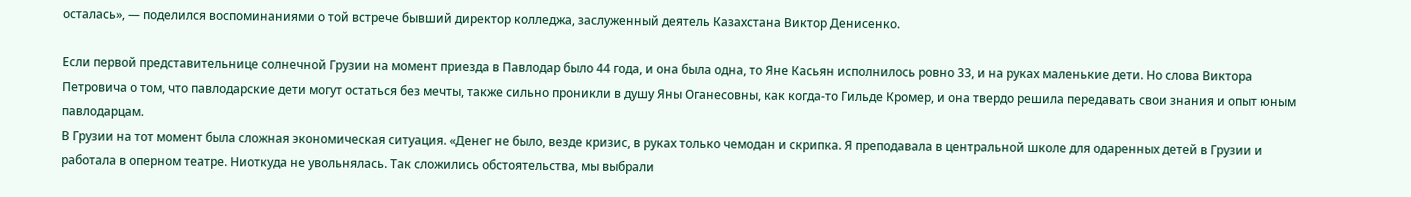осталась», — поделился воспоминаниями о той встрече бывший директор колледжа, заслуженный деятель Казахстана Виктор Денисенко.

Если первой представительнице солнечной Грузии на момент приезда в Павлодар было 44 года, и она была одна, то Яне Касьян исполнилось ровно 33, и на руках маленькие дети. Но слова Виктора Петровича о том, что павлодарские дети могут остаться без мечты, также сильно проникли в душу Яны Оганесовны, как когда-то Гильде Кромер, и она твердо решила передавать свои знания и опыт юным павлодарцам.
В Грузии на тот момент была сложная экономическая ситуация. «Денег не было, везде кризис, в руках только чемодан и скрипка. Я преподавала в центральной школе для одаренных детей в Грузии и работала в оперном театре. Ниоткуда не увольнялась. Так сложились обстоятельства, мы выбрали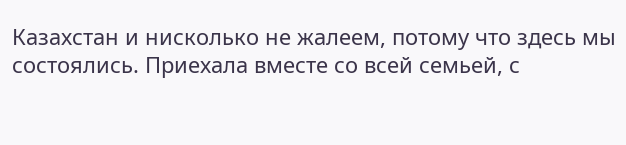Казахстан и нисколько не жалеем, потому что здесь мы состоялись. Приехала вместе со всей семьей, с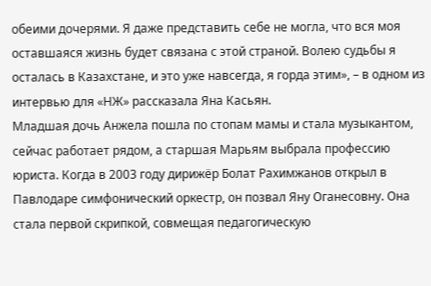обеими дочерями. Я даже представить себе не могла, что вся моя оставшаяся жизнь будет связана с этой страной. Волею судьбы я осталась в Казахстане, и это уже навсегда, я горда этим», – в одном из интервью для «НЖ» рассказала Яна Касьян.
Младшая дочь Анжела пошла по стопам мамы и стала музыкантом, сейчас работает рядом, а старшая Марьям выбрала профессию юриста. Когда в 2003 году дирижёр Болат Рахимжанов открыл в Павлодаре симфонический оркестр, он позвал Яну Оганесовну. Она стала первой скрипкой, совмещая педагогическую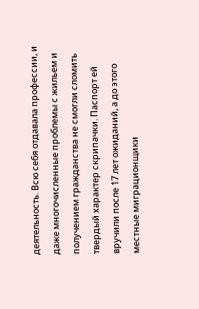деятельность. Всю себя отдавала профессии, и даже многочисленные проблемы с жильем и получением гражданства не смогли сломить твердый характер скрипачки. Паспорт ей вручили после 17 лет ожиданий, а до этого местные миграционщики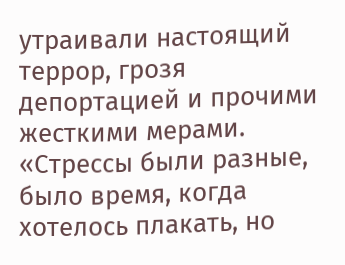утраивали настоящий террор, грозя депортацией и прочими жесткими мерами.
«Стрессы были разные, было время, когда хотелось плакать, но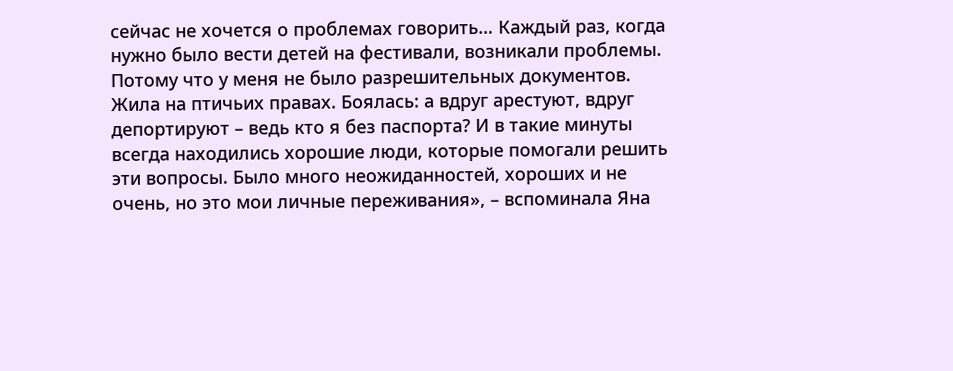сейчас не хочется о проблемах говорить… Каждый раз, когда нужно было вести детей на фестивали, возникали проблемы. Потому что у меня не было разрешительных документов. Жила на птичьих правах. Боялась: а вдруг арестуют, вдруг депортируют – ведь кто я без паспорта? И в такие минуты всегда находились хорошие люди, которые помогали решить эти вопросы. Было много неожиданностей, хороших и не очень, но это мои личные переживания», – вспоминала Яна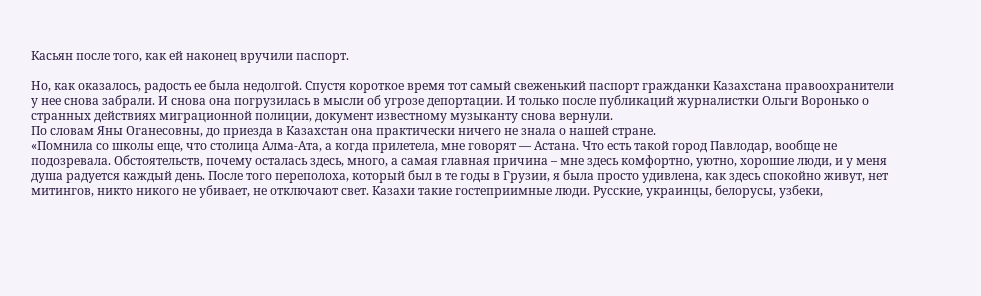Касьян после того, как ей наконец вручили паспорт.

Но, как оказалось, радость ее была недолгой. Спустя короткое время тот самый свеженький паспорт гражданки Казахстана правоохранители у нее снова забрали. И снова она погрузилась в мысли об угрозе депортации. И только после публикаций журналистки Ольги Воронько о странных действиях миграционной полиции, документ известному музыканту снова вернули.
По словам Яны Оганесовны, до приезда в Казахстан она практически ничего не знала о нашей стране.
«Помнила со школы еще, что столица Алма-Ата, а когда прилетела, мне говорят — Астана. Что есть такой город Павлодар, вообще не подозревала. Обстоятельств, почему осталась здесь, много, а самая главная причина – мне здесь комфортно, уютно, хорошие люди, и у меня душа радуется каждый день. После того переполоха, который был в те годы в Грузии, я была просто удивлена, как здесь спокойно живут, нет митингов, никто никого не убивает, не отключают свет. Казахи такие гостеприимные люди. Русские, украинцы, белорусы, узбеки,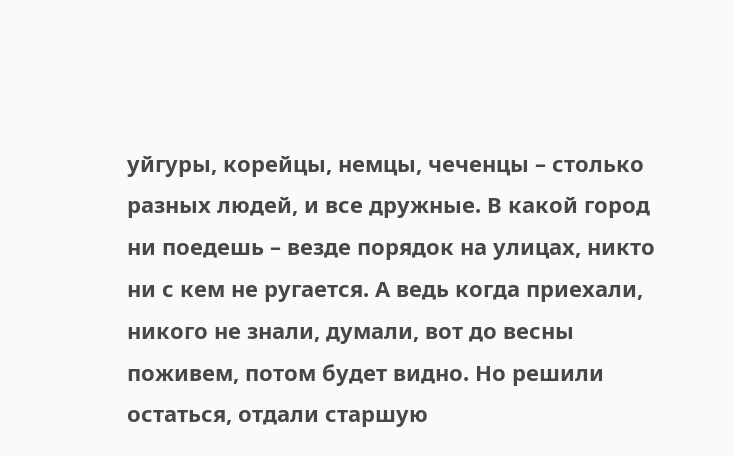уйгуры, корейцы, немцы, чеченцы – столько разных людей, и все дружные. В какой город ни поедешь – везде порядок на улицах, никто ни с кем не ругается. А ведь когда приехали, никого не знали, думали, вот до весны поживем, потом будет видно. Но решили остаться, отдали старшую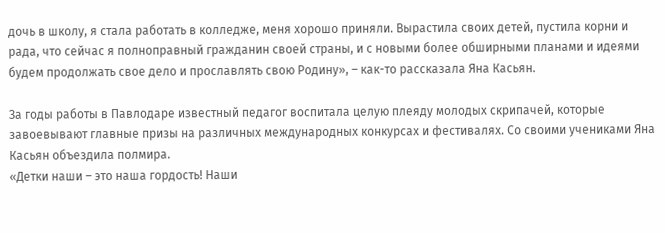дочь в школу, я стала работать в колледже, меня хорошо приняли. Вырастила своих детей, пустила корни и рада, что сейчас я полноправный гражданин своей страны, и с новыми более обширными планами и идеями будем продолжать свое дело и прославлять свою Родину», – как-то рассказала Яна Касьян.

За годы работы в Павлодаре известный педагог воспитала целую плеяду молодых скрипачей, которые завоевывают главные призы на различных международных конкурсах и фестивалях. Со своими учениками Яна Касьян объездила полмира.
«Детки наши – это наша гордость! Наши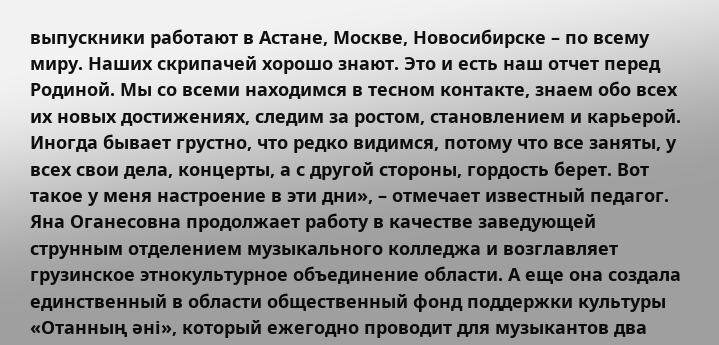выпускники работают в Астане, Москве, Новосибирске – по всему миру. Наших скрипачей хорошо знают. Это и есть наш отчет перед Родиной. Мы со всеми находимся в тесном контакте, знаем обо всех их новых достижениях, следим за ростом, становлением и карьерой. Иногда бывает грустно, что редко видимся, потому что все заняты, у всех свои дела, концерты, а с другой стороны, гордость берет. Вот такое у меня настроение в эти дни», – отмечает известный педагог.
Яна Оганесовна продолжает работу в качестве заведующей струнным отделением музыкального колледжа и возглавляет грузинское этнокультурное объединение области. А еще она создала единственный в области общественный фонд поддержки культуры «Отанның әні», который ежегодно проводит для музыкантов два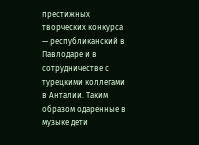престижных творческих конкурса — республиканский в Павлодаре и в сотрудничестве с турецкими коллегами в Анталии. Таким образом одаренные в музыке дети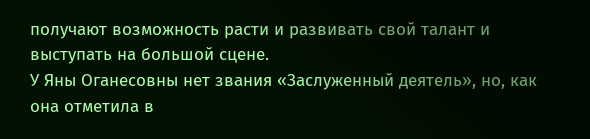получают возможность расти и развивать свой талант и выступать на большой сцене.
У Яны Оганесовны нет звания «Заслуженный деятель», но, как она отметила в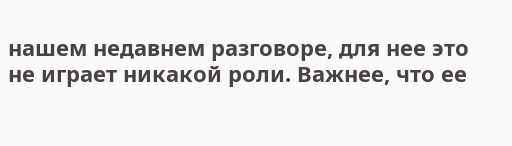нашем недавнем разговоре, для нее это не играет никакой роли. Важнее, что ее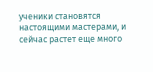ученики становятся настоящими мастерами, и сейчас растет еще много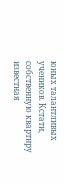юных талантливых учеников. Кстати, собственную квартиру известная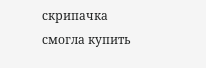скрипачка смогла купить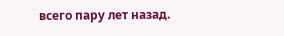всего пару лет назад.